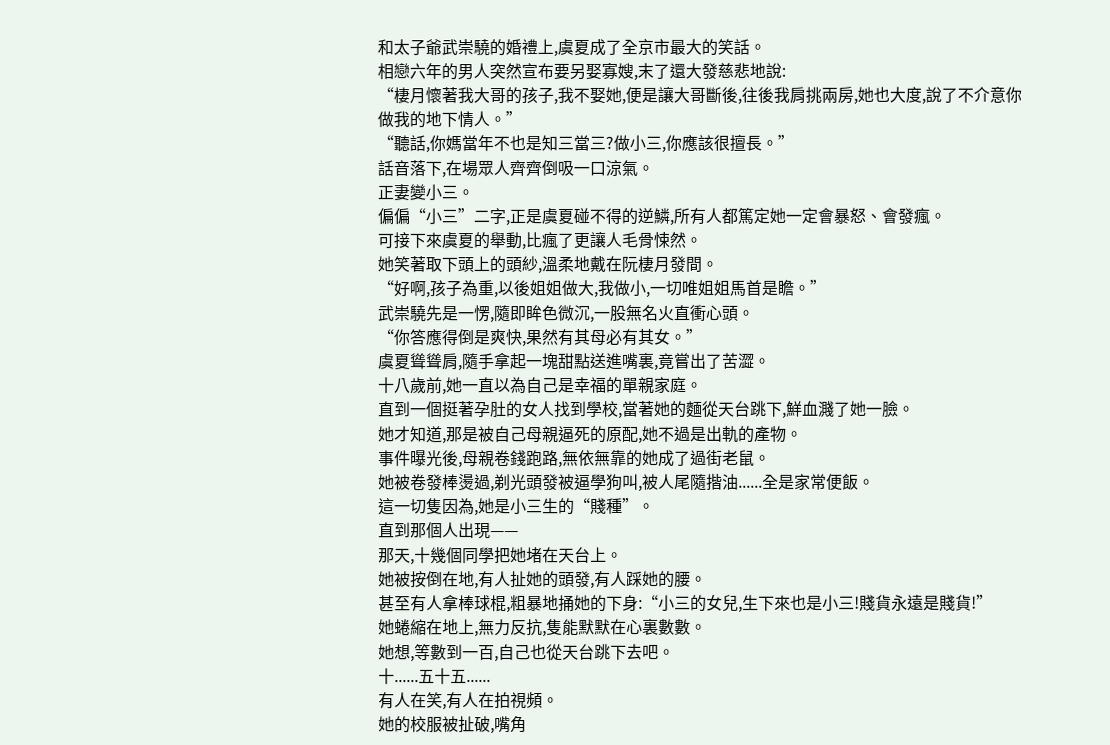和太子爺武崇驍的婚禮上,虞夏成了全京市最大的笑話。
相戀六年的男人突然宣布要另娶寡嫂,末了還大發慈悲地說:
“棲月懷著我大哥的孩子,我不娶她,便是讓大哥斷後,往後我肩挑兩房,她也大度,說了不介意你做我的地下情人。”
“聽話,你媽當年不也是知三當三?做小三,你應該很擅長。”
話音落下,在場眾人齊齊倒吸一口涼氣。
正妻變小三。
偏偏“小三”二字,正是虞夏碰不得的逆鱗,所有人都篤定她一定會暴怒、會發瘋。
可接下來虞夏的舉動,比瘋了更讓人毛骨悚然。
她笑著取下頭上的頭紗,溫柔地戴在阮棲月發間。
“好啊,孩子為重,以後姐姐做大,我做小,一切唯姐姐馬首是瞻。”
武崇驍先是一愣,隨即眸色微沉,一股無名火直衝心頭。
“你答應得倒是爽快,果然有其母必有其女。”
虞夏聳聳肩,隨手拿起一塊甜點送進嘴裏,竟嘗出了苦澀。
十八歲前,她一直以為自己是幸福的單親家庭。
直到一個挺著孕肚的女人找到學校,當著她的麵從天台跳下,鮮血濺了她一臉。
她才知道,那是被自己母親逼死的原配,她不過是出軌的產物。
事件曝光後,母親卷錢跑路,無依無靠的她成了過街老鼠。
她被卷發棒燙過,剃光頭發被逼學狗叫,被人尾隨揩油......全是家常便飯。
這一切隻因為,她是小三生的“賤種”。
直到那個人出現——
那天,十幾個同學把她堵在天台上。
她被按倒在地,有人扯她的頭發,有人踩她的腰。
甚至有人拿棒球棍,粗暴地捅她的下身:“小三的女兒,生下來也是小三!賤貨永遠是賤貨!”
她蜷縮在地上,無力反抗,隻能默默在心裏數數。
她想,等數到一百,自己也從天台跳下去吧。
十......五十五......
有人在笑,有人在拍視頻。
她的校服被扯破,嘴角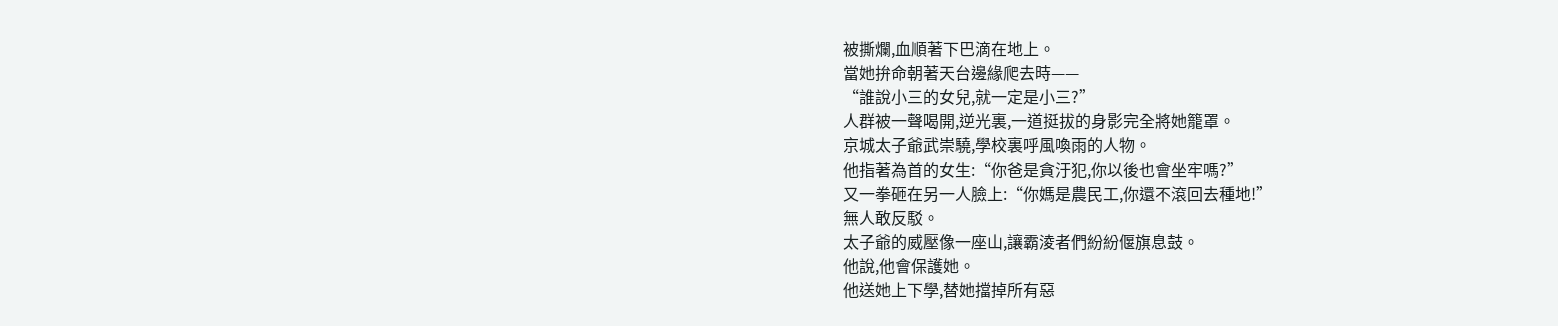被撕爛,血順著下巴滴在地上。
當她拚命朝著天台邊緣爬去時——
“誰說小三的女兒,就一定是小三?”
人群被一聲喝開,逆光裏,一道挺拔的身影完全將她籠罩。
京城太子爺武崇驍,學校裏呼風喚雨的人物。
他指著為首的女生:“你爸是貪汙犯,你以後也會坐牢嗎?”
又一拳砸在另一人臉上:“你媽是農民工,你還不滾回去種地!”
無人敢反駁。
太子爺的威壓像一座山,讓霸淩者們紛紛偃旗息鼓。
他說,他會保護她。
他送她上下學,替她擋掉所有惡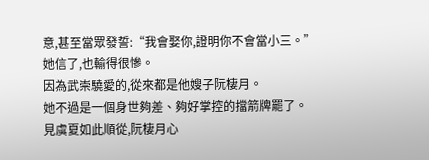意,甚至當眾發誓:“我會娶你,證明你不會當小三。”
她信了,也輸得很慘。
因為武崇驍愛的,從來都是他嫂子阮棲月。
她不過是一個身世夠差、夠好掌控的擋箭牌罷了。
見虞夏如此順從,阮棲月心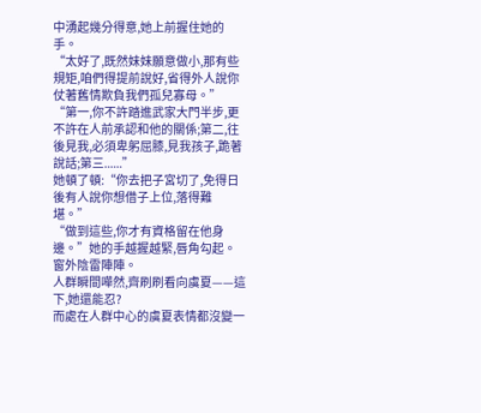中湧起幾分得意,她上前握住她的手。
“太好了,既然妹妹願意做小,那有些規矩,咱們得提前說好,省得外人說你仗著舊情欺負我們孤兒寡母。”
“第一,你不許踏進武家大門半步,更不許在人前承認和他的關係;第二,往後見我,必須卑躬屈膝,見我孩子,跪著說話;第三......”
她頓了頓:“你去把子宮切了,免得日後有人說你想借子上位,落得難堪。”
“做到這些,你才有資格留在他身邊。”她的手越握越緊,唇角勾起。
窗外陰雷陣陣。
人群瞬間嘩然,齊刷刷看向虞夏——這下,她還能忍?
而處在人群中心的虞夏表情都沒變一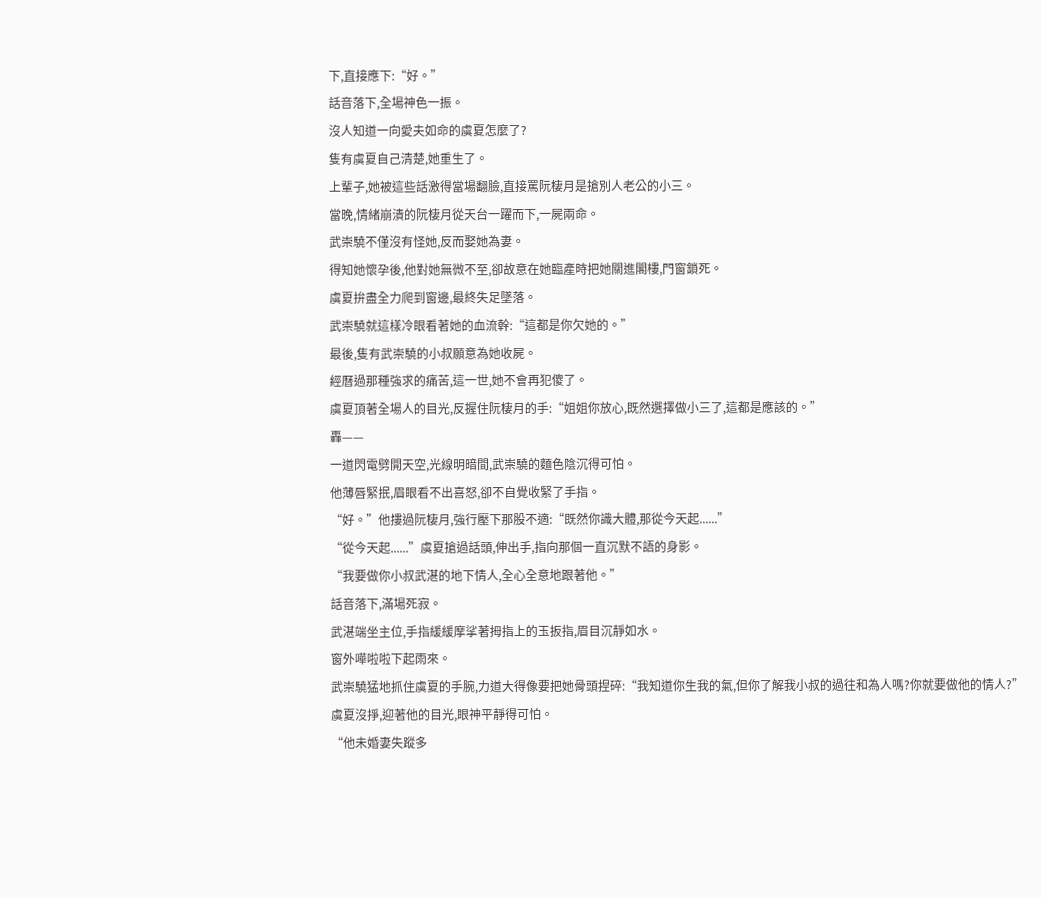下,直接應下:“好。”
話音落下,全場神色一振。
沒人知道一向愛夫如命的虞夏怎麼了?
隻有虞夏自己清楚,她重生了。
上輩子,她被這些話激得當場翻臉,直接罵阮棲月是搶別人老公的小三。
當晚,情緒崩潰的阮棲月從天台一躍而下,一屍兩命。
武崇驍不僅沒有怪她,反而娶她為妻。
得知她懷孕後,他對她無微不至,卻故意在她臨產時把她關進閣樓,門窗鎖死。
虞夏拚盡全力爬到窗邊,最終失足墜落。
武崇驍就這樣冷眼看著她的血流幹:“這都是你欠她的。”
最後,隻有武崇驍的小叔願意為她收屍。
經曆過那種強求的痛苦,這一世,她不會再犯傻了。
虞夏頂著全場人的目光,反握住阮棲月的手:“姐姐你放心,既然選擇做小三了,這都是應該的。”
轟——
一道閃電劈開天空,光線明暗間,武崇驍的麵色陰沉得可怕。
他薄唇緊抿,眉眼看不出喜怒,卻不自覺收緊了手指。
“好。”他摟過阮棲月,強行壓下那股不適:“既然你識大體,那從今天起......”
“從今天起......”虞夏搶過話頭,伸出手,指向那個一直沉默不語的身影。
“我要做你小叔武湛的地下情人,全心全意地跟著他。”
話音落下,滿場死寂。
武湛端坐主位,手指緩緩摩挲著拇指上的玉扳指,眉目沉靜如水。
窗外嘩啦啦下起雨來。
武崇驍猛地抓住虞夏的手腕,力道大得像要把她骨頭捏碎:“我知道你生我的氣,但你了解我小叔的過往和為人嗎?你就要做他的情人?”
虞夏沒掙,迎著他的目光,眼神平靜得可怕。
“他未婚妻失蹤多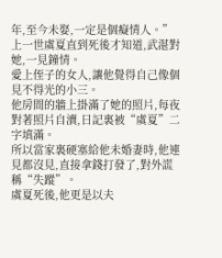年,至今未娶,一定是個癡情人。”
上一世虞夏直到死後才知道,武湛對她,一見鐘情。
愛上侄子的女人,讓他覺得自己像個見不得光的小三。
他房間的牆上掛滿了她的照片,每夜對著照片自瀆,日記裏被“虞夏”二字填滿。
所以當家裏硬塞給他未婚妻時,他連見都沒見,直接拿錢打發了,對外謊稱“失蹤”。
虞夏死後,他更是以夫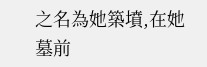之名為她築墳,在她墓前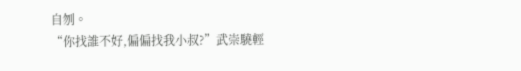自刎。
“你找誰不好,偏偏找我小叔?”武崇驍輕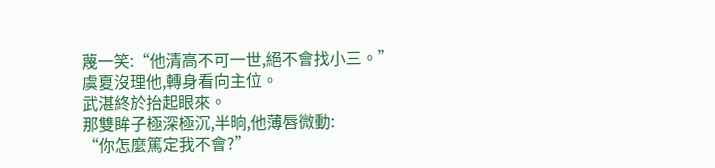蔑一笑:“他清高不可一世,絕不會找小三。”
虞夏沒理他,轉身看向主位。
武湛終於抬起眼來。
那雙眸子極深極沉,半晌,他薄唇微動:
“你怎麼篤定我不會?”